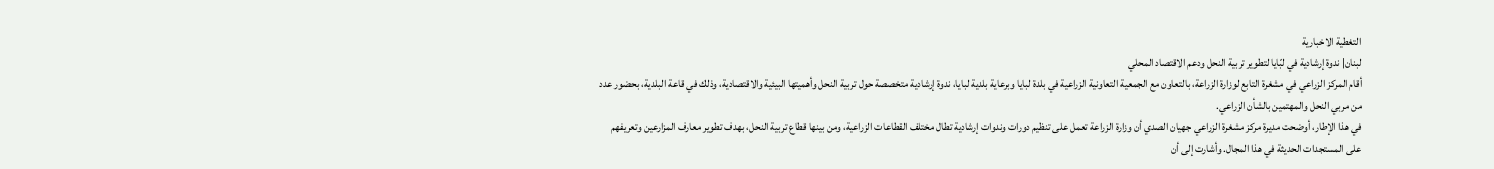التغطية الاخبارية
لبنان| ندوة إرشادية في لبّايا لتطوير تربية النحل ودعم الاقتصاد المحلي
أقام المركز الزراعي في مشغرة التابع لوزارة الزراعة، بالتعاون مع الجمعية التعاونية الزراعية في بلدة لبايا وبرعاية بلدية لبايا، ندوة إرشادية متخصصة حول تربية النحل وأهميتها البيئية والاقتصادية، وذلك في قاعة البلدية، بحضور عدد من مربي النحل والمهتمين بالشأن الزراعي.
في هذا الإطار، أوضحت مديرة مركز مشغرة الزراعي جهيان الصدي أن وزارة الزراعة تعمل على تنظيم دورات وندوات إرشادية تطال مختلف القطاعات الزراعية، ومن بينها قطاع تربية النحل، بهدف تطوير معارف المزارعين وتعريفهم على المستجدات الحديثة في هذا المجال. وأشارت إلى أن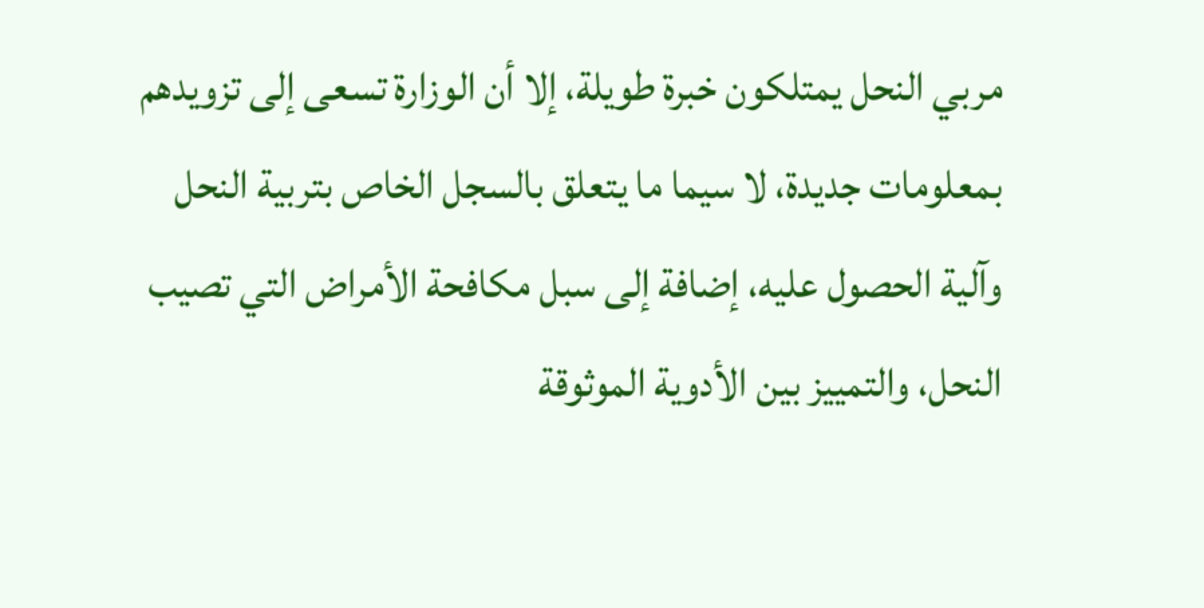مربي النحل يمتلكون خبرة طويلة، إلا أن الوزارة تسعى إلى تزويدهم بمعلومات جديدة، لا سيما ما يتعلق بالسجل الخاص بتربية النحل وآلية الحصول عليه، إضافة إلى سبل مكافحة الأمراض التي تصيب النحل، والتمييز بين الأدوية الموثوقة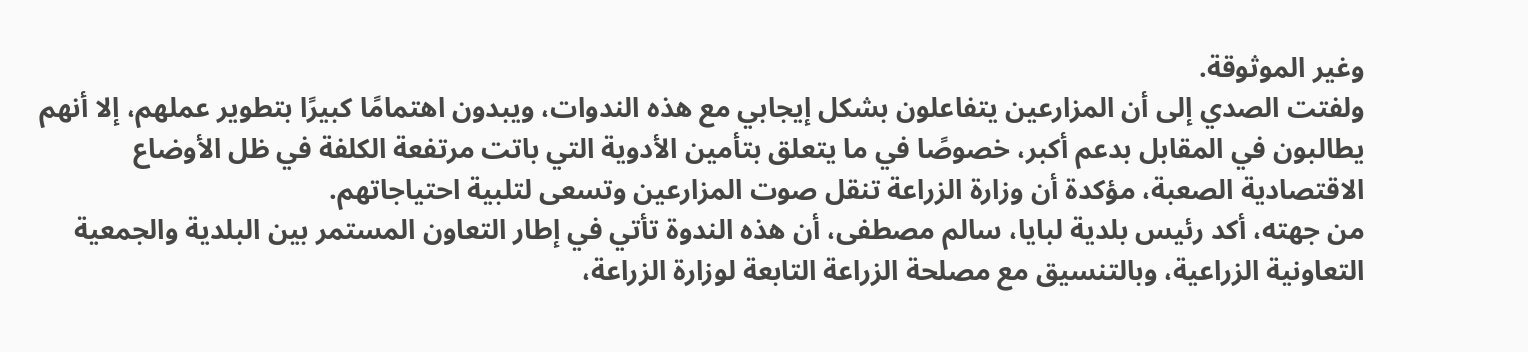وغير الموثوقة.
ولفتت الصدي إلى أن المزارعين يتفاعلون بشكل إيجابي مع هذه الندوات، ويبدون اهتمامًا كبيرًا بتطوير عملهم، إلا أنهم يطالبون في المقابل بدعم أكبر، خصوصًا في ما يتعلق بتأمين الأدوية التي باتت مرتفعة الكلفة في ظل الأوضاع الاقتصادية الصعبة، مؤكدة أن وزارة الزراعة تنقل صوت المزارعين وتسعى لتلبية احتياجاتهم.
من جهته، أكد رئيس بلدية لبايا، سالم مصطفى، أن هذه الندوة تأتي في إطار التعاون المستمر بين البلدية والجمعية التعاونية الزراعية، وبالتنسيق مع مصلحة الزراعة التابعة لوزارة الزراعة،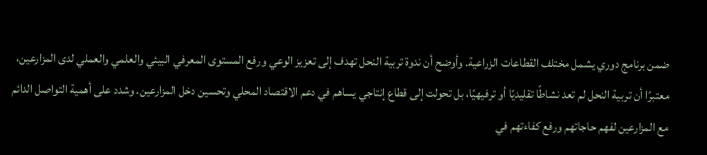ضمن برنامج دوري يشمل مختلف القطاعات الزراعية. وأوضح أن ندوة تربية النحل تهدف إلى تعزيز الوعي ورفع المستوى المعرفي البيئي والعلمي والعملي لدى المزارعين، معتبرًا أن تربية النحل لم تعد نشاطًا تقليديًا أو ترفيهيًا، بل تحولت إلى قطاع إنتاجي يساهم في دعم الاقتصاد المحلي وتحسين دخل المزارعين. وشدد على أهمية التواصل الدائم مع المزارعين لفهم حاجاتهم ورفع كفاءتهم في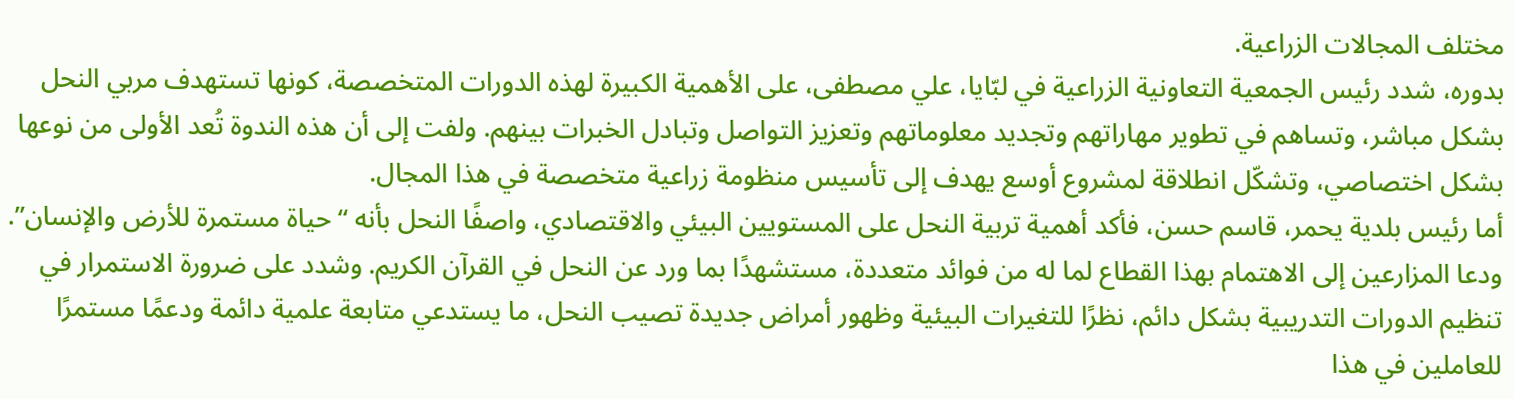مختلف المجالات الزراعية.
بدوره، شدد رئيس الجمعية التعاونية الزراعية في لبّايا، علي مصطفى، على الأهمية الكبيرة لهذه الدورات المتخصصة، كونها تستهدف مربي النحل بشكل مباشر، وتساهم في تطوير مهاراتهم وتجديد معلوماتهم وتعزيز التواصل وتبادل الخبرات بينهم. ولفت إلى أن هذه الندوة تُعد الأولى من نوعها بشكل اختصاصي، وتشكّل انطلاقة لمشروع أوسع يهدف إلى تأسيس منظومة زراعية متخصصة في هذا المجال.
أما رئيس بلدية يحمر، قاسم حسن، فأكد أهمية تربية النحل على المستويين البيئي والاقتصادي، واصفًا النحل بأنه “حياة مستمرة للأرض والإنسان”. ودعا المزارعين إلى الاهتمام بهذا القطاع لما له من فوائد متعددة، مستشهدًا بما ورد عن النحل في القرآن الكريم. وشدد على ضرورة الاستمرار في تنظيم الدورات التدريبية بشكل دائم، نظرًا للتغيرات البيئية وظهور أمراض جديدة تصيب النحل، ما يستدعي متابعة علمية دائمة ودعمًا مستمرًا للعاملين في هذا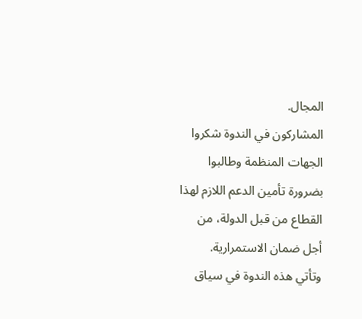المجال.
المشاركون في الندوة شكروا الجهات المنظمة وطالبوا بضرورة تأمين الدعم اللازم لهذا القطاع من قبل الدولة، من أجل ضمان الاستمرارية.
وتأتي هذه الندوة في سياق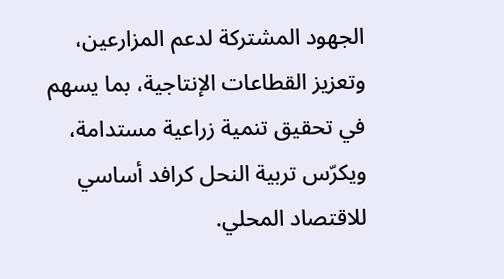الجهود المشتركة لدعم المزارعين، وتعزيز القطاعات الإنتاجية، بما يسهم في تحقيق تنمية زراعية مستدامة، ويكرّس تربية النحل كرافد أساسي للاقتصاد المحلي.